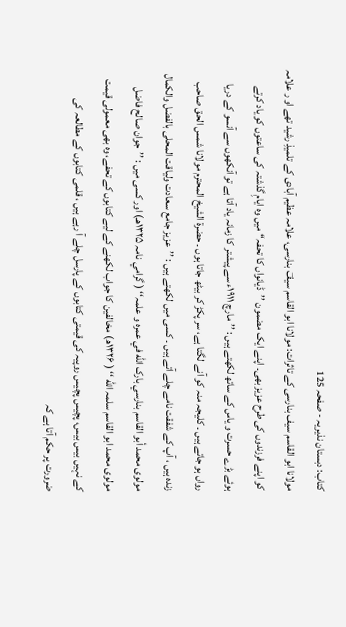کتاب: دبستان نذیریہ - صفحہ 125
مولانا ابو القاسم سیف بنارسی کے تاثرات: مولانا ابو القاسم سیفؔ بنارسی، علامہ عظیم آبادی کے تلمیذِ رشید تھے او ر علامہ کو اپنے فرزندوں کی طرح عزیز بھی۔ اپنے ایک مضمون ’’ڈیانواں کا تحفہ‘‘ میں وہ ایامِ گذشتہ کی ساعتوں کو یاد کرتے ہوئے بڑے حسرت و یاس کے ساتھ لکھتے ہیں : ’’مارچ ۱۹۱۱ء سے پیشتر کا زمانہ یاد آتا ہے تو آنکھوں سے آنسو کے دریا رواں ہو جاتے ہیں ۔ کلیجہ منہ کو آنے لگتا ہے، سر پکڑ کر بیٹھ جاتا ہوں ۔ حضرۃ الشیخ المحترم مولانا شمس الحق صاحب زندہ ہیں ، آپ کے شفقت نامے چلے آتے ہیں ۔ کسی میں لکھتے ہیں : ’’عزیز جامع سعادت ولیاقت المحلی بالفضل والکمال مولوی محمد أبو القاسم بنارسي بارک اللّٰه في عمرہ و علمہ‘‘ ( گرامي نامہ ۱۳۲۵ھـ) اور کسی میں : ’’جوان صالح فاضل مولوی محمد ابو القاسم سلمہ اللّٰه ‘‘ ( ۱۳۲۶ھ) مخالفین کا جواب لکھنے کے لیے کتابوں کے تحفے، وہ بھی معمولی قیمت کے نہیں بیس بیس، پچیس پچیس روپیہ کی قیمتی کتابوں کے پارسل چلے آ رہے ہیں ، قلمی کتابوں کے مطالعہ کی ضرورت پر حکم آتا ہے کہ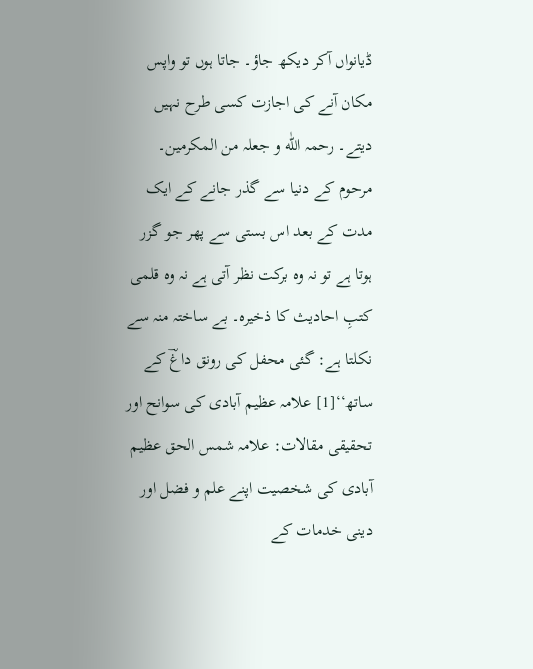ڈیانواں آکر دیکھ جاؤ۔ جاتا ہوں تو واپس مکان آنے کی اجازت کسی طرح نہیں دیتے۔ رحمہ اللّٰه و جعلہ من المکرمین۔ مرحوم کے دنیا سے گذر جانے کے ایک مدت کے بعد اس بستی سے پھر جو گزر ہوتا ہے تو نہ وہ برکت نظر آتی ہے نہ وہ قلمی کتبِ احادیث کا ذخیرہ۔ بے ساختہ منہ سے نکلتا ہے: گئی محفل کی رونق داغؔ کے ساتھ‘‘[1] علامہ عظیم آبادی کی سوانح اور تحقیقی مقالات: علامہ شمس الحق عظیم آبادی کی شخصیت اپنے علم و فضل اور دینی خدمات کے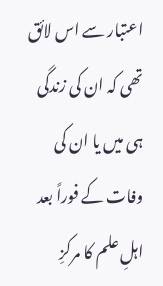اعتبار سے اس لائق تھی کہ ان کی زندگی ہی میں یا ان کی وفات کے فوراً بعد اہلِ علم کا مرکزِ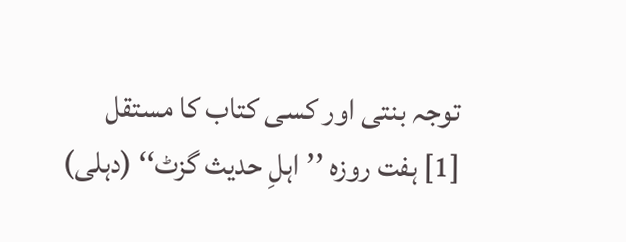توجہ بنتی اور کسی کتاب کا مستقل
[1] ہفت روزہ ’’اہلِ حدیث گزٹ‘‘ (دہلی)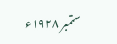ستمبر ۱۹۲۸ء